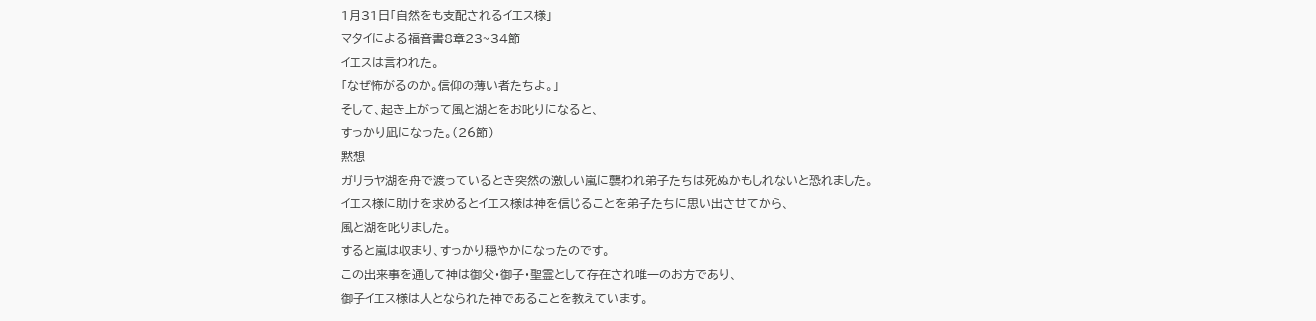1月31日「自然をも支配されるイエス様」
マタイによる福音書8章23~34節
イエスは言われた。
「なぜ怖がるのか。信仰の薄い者たちよ。」
そして、起き上がって風と湖とをお叱りになると、
すっかり凪になった。(26節)
黙想
ガリラヤ湖を舟で渡っているとき突然の激しい嵐に襲われ弟子たちは死ぬかもしれないと恐れました。
イエス様に助けを求めるとイエス様は神を信じることを弟子たちに思い出させてから、
風と湖を叱りました。
すると嵐は収まり、すっかり穏やかになったのです。
この出来事を通して神は御父・御子・聖霊として存在され唯一のお方であり、
御子イエス様は人となられた神であることを教えています。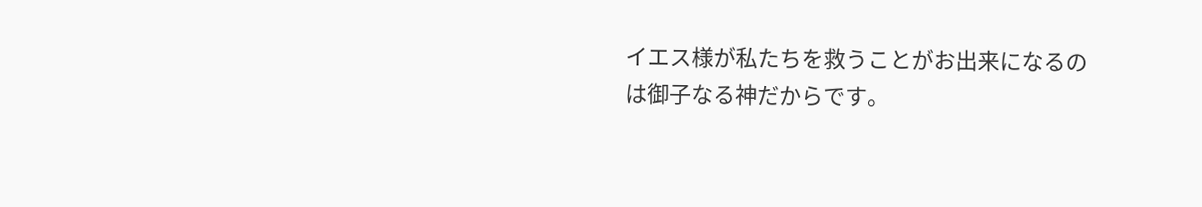イエス様が私たちを救うことがお出来になるのは御子なる神だからです。